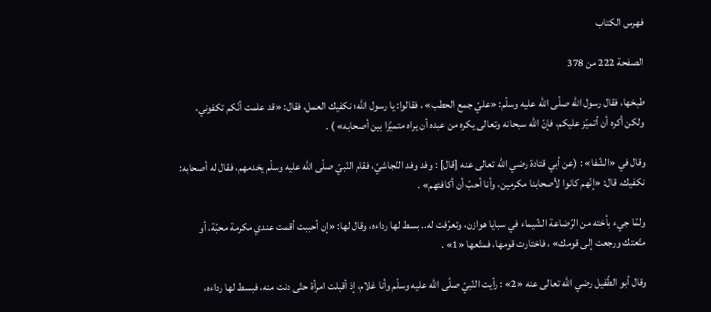فهرس الكتاب

الصفحة 222 من 378

طبخها، فقال رسول الله صلّى الله عليه وسلّم: «عليّ جمع الحطب» ، فقالوا: يا رسول الله؛ نكفيك العمل، فقال: «قد علمت أنّكم تكفوني، ولكن أكره أن أتميّز عليكم، فإنّ الله سبحانه وتعالى يكره من عبده أن يراه متميّزا بين أصحابه» ) .

وقال في «الشّفا» : (عن أبي قتادة رضي الله تعالى عنه [قال] : وفد وفد النّجاشيّ، فقام النّبيّ صلّى الله عليه وسلّم يخدمهم، فقال له أصحابه: نكفيك، قال: «إنّهم كانوا لأصحابنا مكرمين، وأنا أحبّ أن أكافئهم» .

ولمّا جيء بأخته من الرّضاعة الشّيماء في سبايا هوازن، وتعرّفت له.. بسط لها رداءه، وقال لها: «إن أحببت أقمت عندي مكرمة محبّة، أو متّعتك ورجعت إلى قومك» ، فاختارت قومها، فمتّعها «1» .

وقال أبو الطّفيل رضي الله تعالى عنه «2» : رأيت النّبيّ صلّى الله عليه وسلّم وأنا غلام، إذ أقبلت امرأة حتّى دنت منه، فبسط لها رداءه،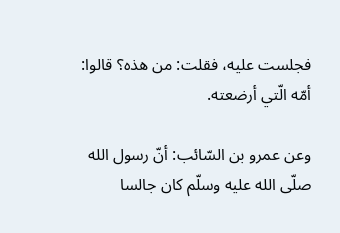فجلست عليه، فقلت: من هذه؟ قالوا: أمّه الّتي أرضعته.

وعن عمرو بن السّائب: أنّ رسول الله صلّى الله عليه وسلّم كان جالسا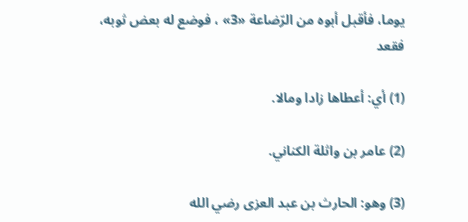يوما، فأقبل أبوه من الرّضاعة «3» ، فوضع له بعض ثوبه، فقعد

(1) أي: أعطاها زادا ومالا.

(2) عامر بن واثلة الكناني.

(3) وهو: الحارث بن عبد العزى رضي الله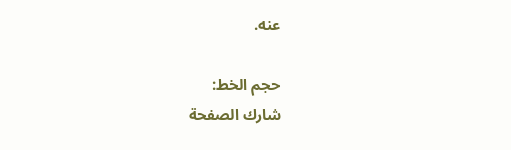عنه.

حجم الخط:
شارك الصفحة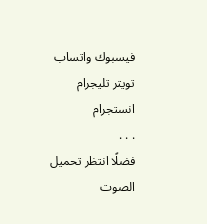فيسبوك واتساب تويتر تليجرام انستجرام
. . .
فضلًا انتظر تحميل الصوت